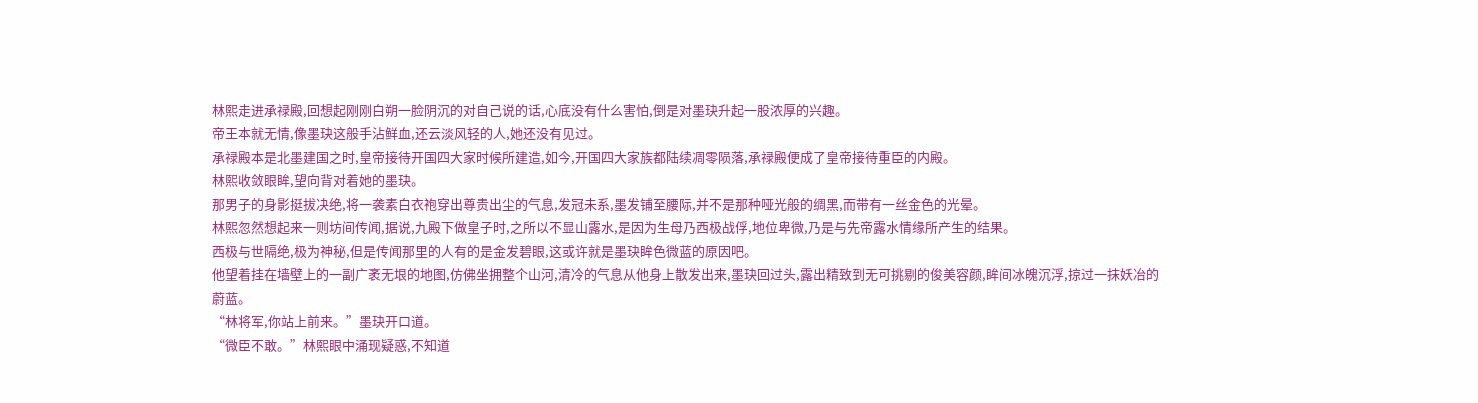林熙走进承禄殿,回想起刚刚白朔一脸阴沉的对自己说的话,心底没有什么害怕,倒是对墨玦升起一股浓厚的兴趣。
帝王本就无情,像墨玦这般手沾鲜血,还云淡风轻的人,她还没有见过。
承禄殿本是北墨建国之时,皇帝接待开国四大家时候所建造,如今,开国四大家族都陆续凋零陨落,承禄殿便成了皇帝接待重臣的内殿。
林熙收敛眼眸,望向背对着她的墨玦。
那男子的身影挺拔决绝,将一袭素白衣袍穿出尊贵出尘的气息,发冠未系,墨发铺至腰际,并不是那种哑光般的绸黑,而带有一丝金色的光晕。
林熙忽然想起来一则坊间传闻,据说,九殿下做皇子时,之所以不显山露水,是因为生母乃西极战俘,地位卑微,乃是与先帝露水情缘所产生的结果。
西极与世隔绝,极为神秘,但是传闻那里的人有的是金发碧眼,这或许就是墨玦眸色微蓝的原因吧。
他望着挂在墙壁上的一副广袤无垠的地图,仿佛坐拥整个山河,清冷的气息从他身上散发出来,墨玦回过头,露出精致到无可挑剔的俊美容颜,眸间冰魄沉浮,掠过一抹妖冶的蔚蓝。
“林将军,你站上前来。”墨玦开口道。
“微臣不敢。”林熙眼中涌现疑惑,不知道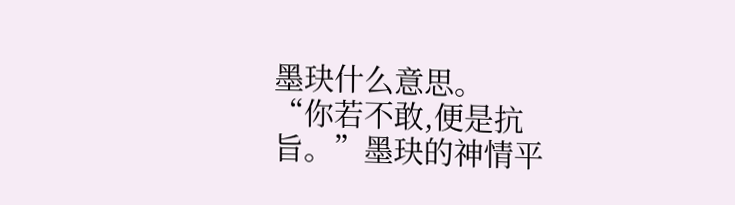墨玦什么意思。
“你若不敢,便是抗旨。”墨玦的神情平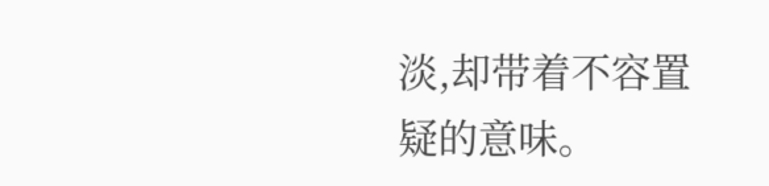淡,却带着不容置疑的意味。